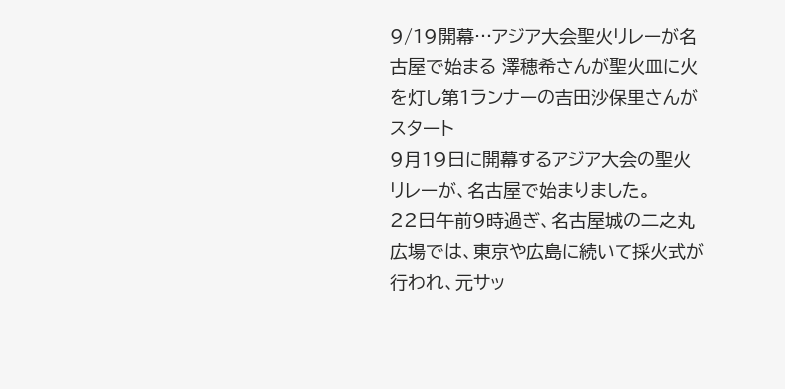9/19開幕…アジア大会聖火リレーが名古屋で始まる 澤穂希さんが聖火皿に火を灯し第1ランナーの吉田沙保里さんがスタート
9月19日に開幕するアジア大会の聖火リレーが、名古屋で始まりました。
22日午前9時過ぎ、名古屋城の二之丸広場では、東京や広島に続いて採火式が行われ、元サッ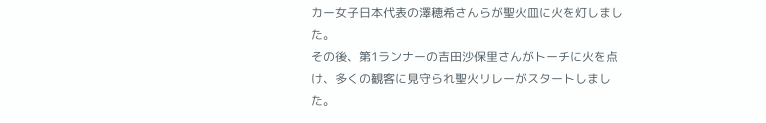カー女子日本代表の澤穂希さんらが聖火皿に火を灯しました。
その後、第1ランナーの吉田沙保里さんがトーチに火を点け、多くの観客に見守られ聖火リレーがスタートしました。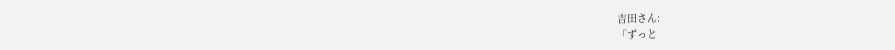吉田さん:
「ずっと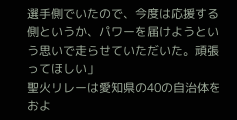選手側でいたので、今度は応援する側というか、パワーを届けようという思いで走らせていただいた。頑張ってほしい」
聖火リレーは愛知県の40の自治体をおよ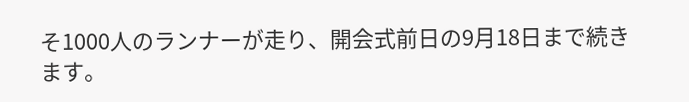そ1000人のランナーが走り、開会式前日の9月18日まで続きます。